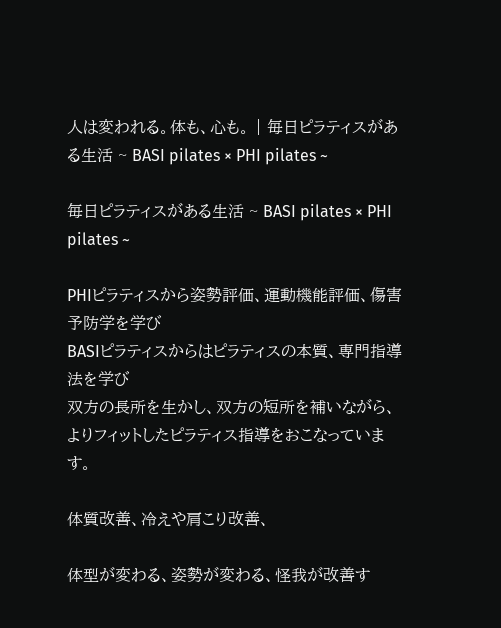人は変われる。体も、心も。 | 毎日ピラティスがある生活 ~ BASI pilates × PHI pilates ~

毎日ピラティスがある生活 ~ BASI pilates × PHI pilates ~

PHIピラティスから姿勢評価、運動機能評価、傷害予防学を学び
BASIピラティスからはピラティスの本質、専門指導法を学び
双方の長所を生かし、双方の短所を補いながら、
よりフィットしたピラティス指導をおこなっています。

体質改善、冷えや肩こり改善、

体型が変わる、姿勢が変わる、怪我が改善す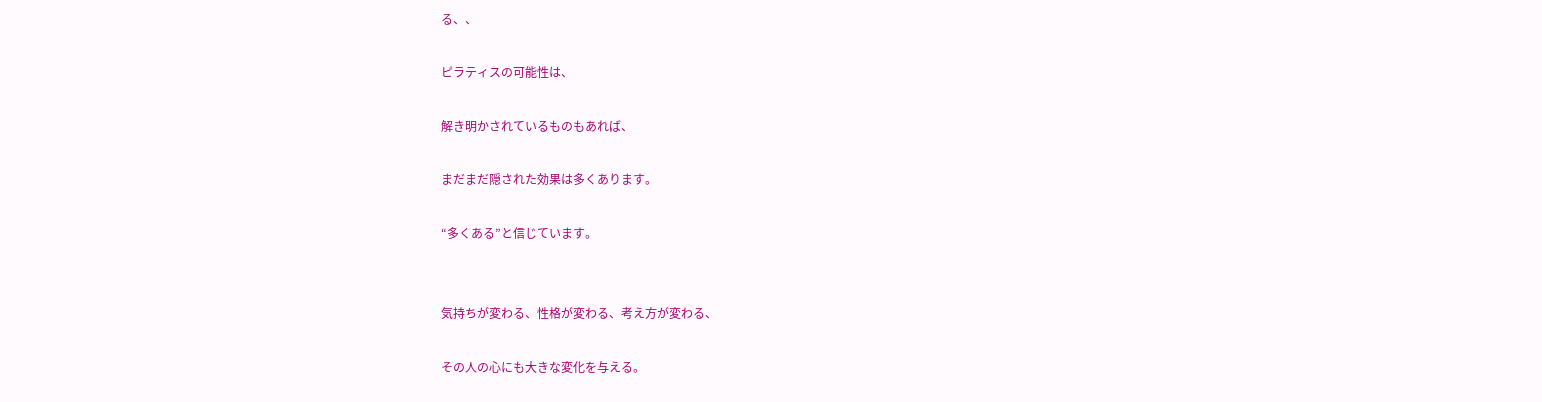る、、

ピラティスの可能性は、

解き明かされているものもあれば、

まだまだ隠された効果は多くあります。

“多くある”と信じています。


気持ちが変わる、性格が変わる、考え方が変わる、

その人の心にも大きな変化を与える。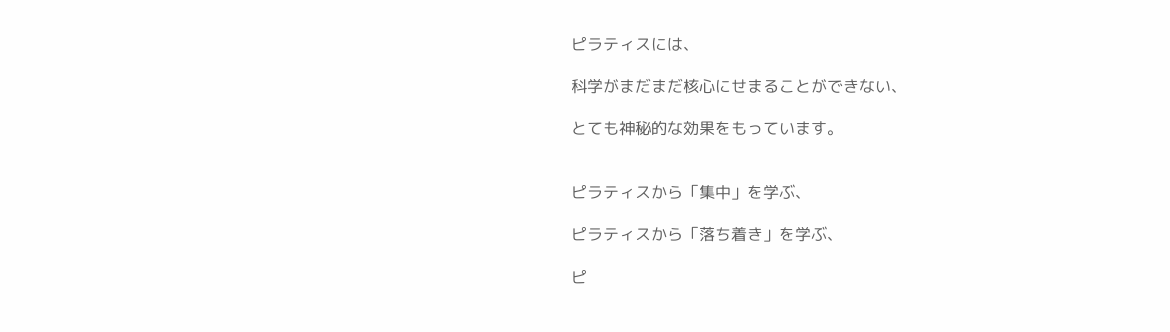ピラティスには、

科学がまだまだ核心にせまることができない、

とても神秘的な効果をもっています。


ピラティスから「集中」を学ぶ、

ピラティスから「落ち着き」を学ぶ、

ピ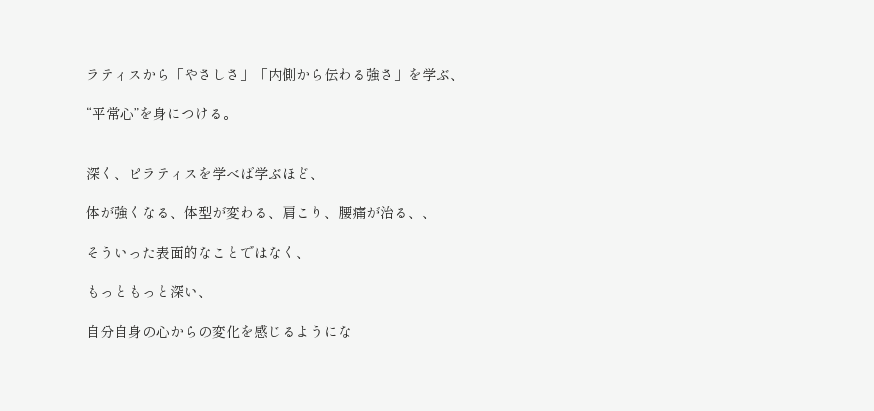ラティスから「やさしさ」「内側から伝わる強さ」を学ぶ、

“平常心”を身につける。


深く、ピラティスを学べば学ぶほど、

体が強くなる、体型が変わる、肩こり、腰痛が治る、、

そういった表面的なことではなく、

もっともっと深い、

自分自身の心からの変化を感じるようにな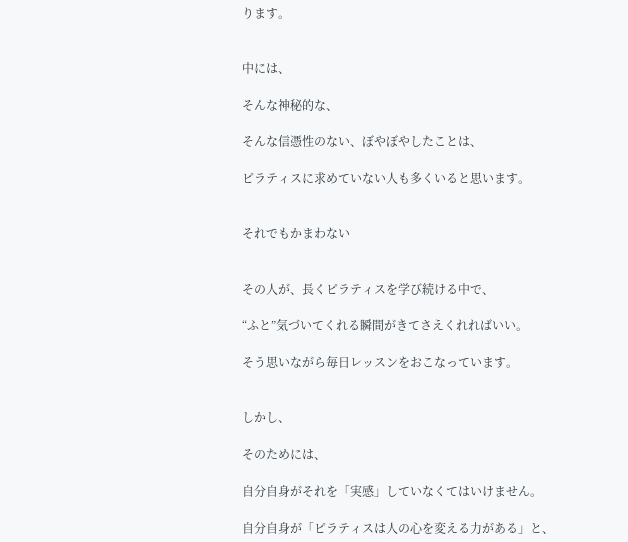ります。


中には、

そんな神秘的な、

そんな信憑性のない、ぼやぼやしたことは、

ピラティスに求めていない人も多くいると思います。


それでもかまわない


その人が、長くピラティスを学び続ける中で、

“ふと”気づいてくれる瞬間がきてさえくれればいい。

そう思いながら毎日レッスンをおこなっています。


しかし、

そのためには、

自分自身がそれを「実感」していなくてはいけません。

自分自身が「ピラティスは人の心を変える力がある」と、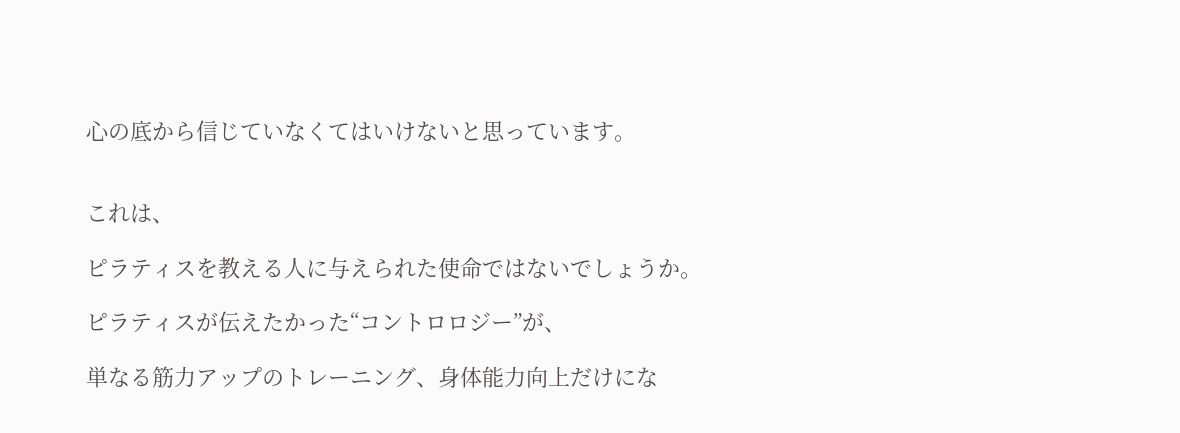心の底から信じていなくてはいけないと思っています。


これは、

ピラティスを教える人に与えられた使命ではないでしょうか。

ピラティスが伝えたかった“コントロロジー”が、

単なる筋力アップのトレーニング、身体能力向上だけにな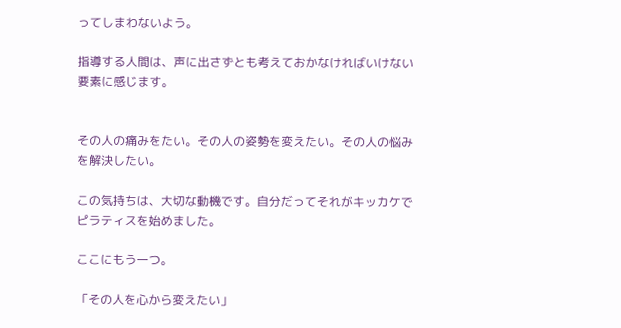ってしまわないよう。

指導する人間は、声に出さずとも考えておかなければいけない要素に感じます。


その人の痛みをたい。その人の姿勢を変えたい。その人の悩みを解決したい。

この気持ちは、大切な動機です。自分だってそれがキッカケでピラティスを始めました。

ここにもう一つ。

「その人を心から変えたい」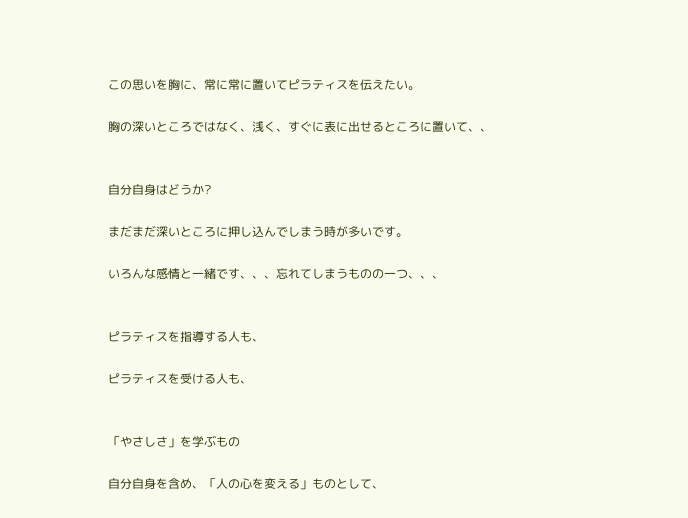この思いを胸に、常に常に置いてピラティスを伝えたい。

胸の深いところではなく、浅く、すぐに表に出せるところに置いて、、


自分自身はどうか?

まだまだ深いところに押し込んでしまう時が多いです。

いろんな感情と一緒です、、、忘れてしまうものの一つ、、、


ピラティスを指導する人も、

ピラティスを受ける人も、


「やさしさ」を学ぶもの

自分自身を含め、「人の心を変える」ものとして、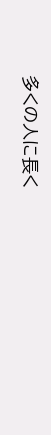多くの人に長く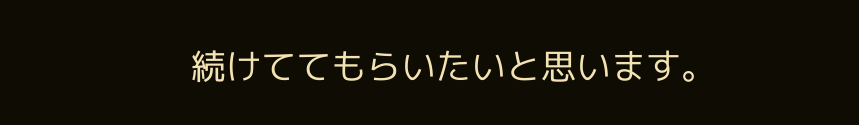続けててもらいたいと思います。